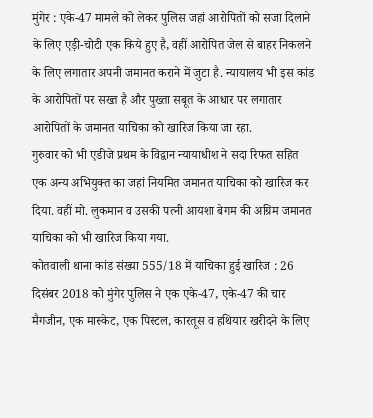मुंगेर : एके-47 मामले को लेकर पुलिस जहां आरोपितों को सजा दिलाने के लिए एड़ी-चोटी एक किये हुए है, वहीं आरोपित जेल से बाहर निकलने के लिए लगातार अपनी जमानत कराने में जुटा है. न्यायालय भी इस कांड के आरोपितों पर सख्त है और पुख्ता सबूत के आधार पर लगातार आरोपितों के जमानत याचिका को खारिज किया जा रहा.
गुरुवार को भी एडीजे प्रथम के विद्वान न्यायाधीश ने सदा रिफत सहित एक अन्य अभियुक्त का जहां नियमित जमानत याचिका को खारिज कर दिया. वहीं मो. लुकमान व उसकी पत्नी आयशा बेगम की अग्रिम जमानत याचिका को भी खारिज किया गया.
कोतवाली थाना कांड संख्या 555/18 में याचिका हुई खारिज : 26 दिसंबर 2018 को मुंगेर पुलिस ने एक एके-47, एके-47 की चार मैगजीन, एक मास्केट, एक पिस्टल, कारतूस व हथियार खरीदने के लिए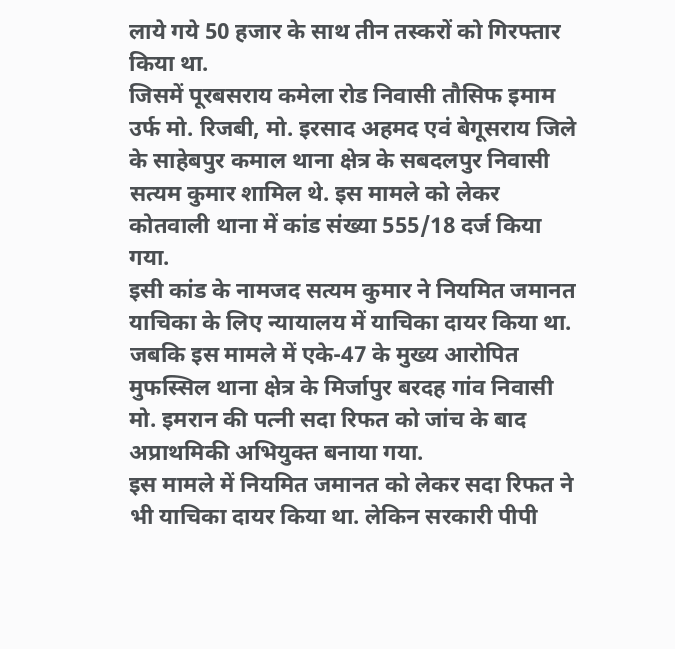लाये गये 50 हजार के साथ तीन तस्करों को गिरफ्तार किया था.
जिसमें पूरबसराय कमेला रोड निवासी तौसिफ इमाम उर्फ मो. रिजबी, मो. इरसाद अहमद एवं बेगूसराय जिले के साहेबपुर कमाल थाना क्षेत्र के सबदलपुर निवासी सत्यम कुमार शामिल थे. इस मामले को लेकर कोतवाली थाना में कांड संख्या 555/18 दर्ज किया गया.
इसी कांड के नामजद सत्यम कुमार ने नियमित जमानत याचिका के लिए न्यायालय में याचिका दायर किया था. जबकि इस मामले में एके-47 के मुख्य आरोपित मुफस्सिल थाना क्षेत्र के मिर्जापुर बरदह गांव निवासी मो. इमरान की पत्नी सदा रिफत को जांच के बाद अप्राथमिकी अभियुक्त बनाया गया.
इस मामले में नियमित जमानत को लेकर सदा रिफत ने भी याचिका दायर किया था. लेकिन सरकारी पीपी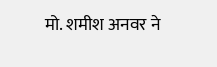मो. शमीश अनवर ने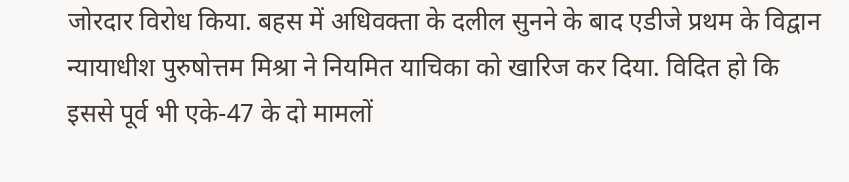जोरदार विरोध किया. बहस में अधिवक्ता के दलील सुनने के बाद एडीजे प्रथम के विद्वान न्यायाधीश पुरुषोत्तम मिश्रा ने नियमित याचिका को खारिज कर दिया. विदित हो कि इससे पूर्व भी एके-47 के दो मामलों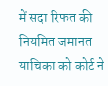में सदा रिफत की नियमित जमानत याचिका को कोर्ट ने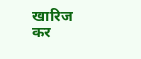खारिज कर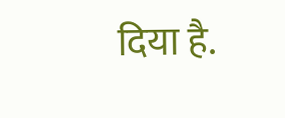दिया है.